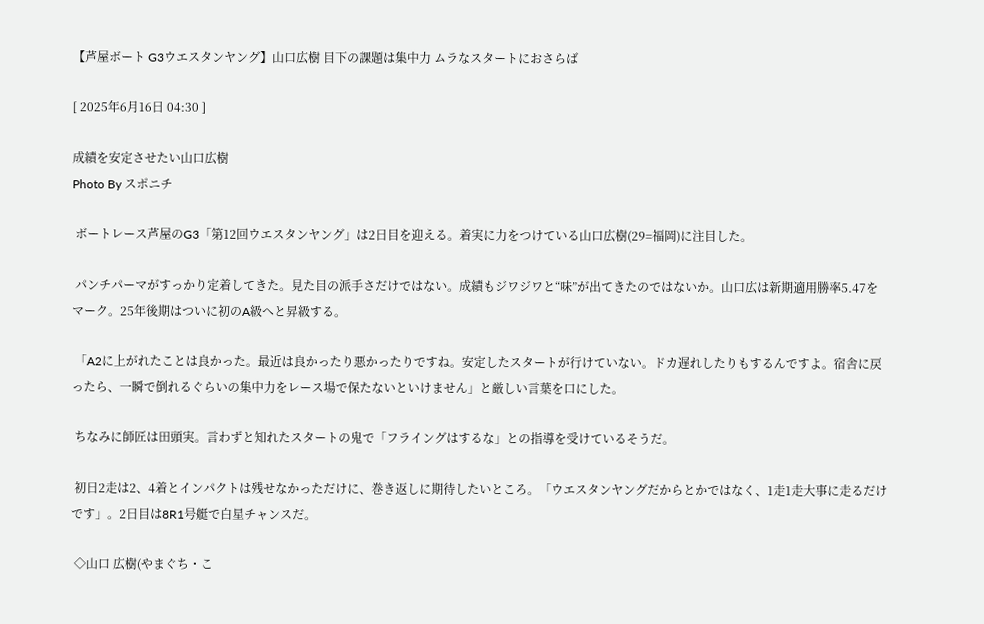【芦屋ボート G3ウエスタンヤング】山口広樹 目下の課題は集中力 ムラなスタートにおさらば

[ 2025年6月16日 04:30 ]

成績を安定させたい山口広樹
Photo By スポニチ

 ボートレース芦屋のG3「第12回ウエスタンヤング」は2日目を迎える。着実に力をつけている山口広樹(29=福岡)に注目した。

 パンチパーマがすっかり定着してきた。見た目の派手さだけではない。成績もジワジワと“味”が出てきたのではないか。山口広は新期適用勝率5.47をマーク。25年後期はついに初のA級へと昇級する。

 「A2に上がれたことは良かった。最近は良かったり悪かったりですね。安定したスタートが行けていない。ドカ遅れしたりもするんですよ。宿舎に戻ったら、一瞬で倒れるぐらいの集中力をレース場で保たないといけません」と厳しい言葉を口にした。

 ちなみに師匠は田頭実。言わずと知れたスタートの鬼で「フライングはするな」との指導を受けているそうだ。

 初日2走は2、4着とインパクトは残せなかっただけに、巻き返しに期待したいところ。「ウエスタンヤングだからとかではなく、1走1走大事に走るだけです」。2日目は8R1号艇で白星チャンスだ。

 ◇山口 広樹(やまぐち・こ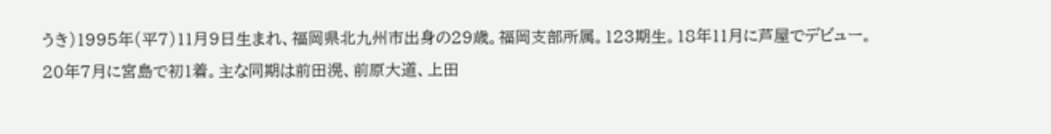うき)1995年(平7)11月9日生まれ、福岡県北九州市出身の29歳。福岡支部所属。123期生。18年11月に芦屋でデビュー。20年7月に宮島で初1着。主な同期は前田滉、前原大道、上田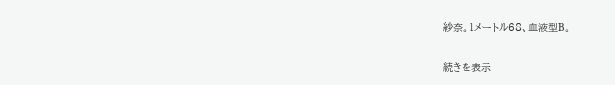紗奈。1メートル68、血液型B。

続きを表示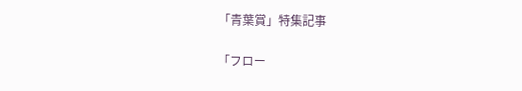「青葉賞」特集記事

「フロー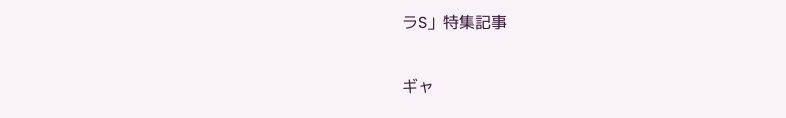ラS」特集記事

ギャ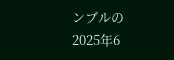ンブルの2025年6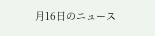月16日のニュース